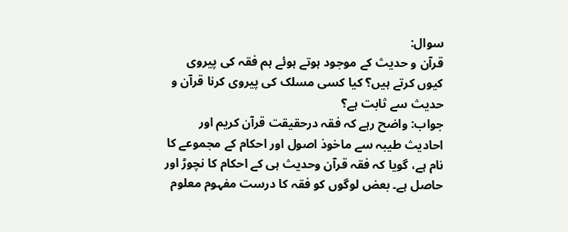سوال:
قرآن و حدیث کے موجود ہوتے ہوئے ہم فقہ کی پیروی کیوں کرتے ہیں؟ کیا کسی مسلک کی پیروی کرنا قرآن و حدیث سے ثابت ہے؟
جواب: واضح رہے کہ فقہ درحقیقت قرآن کریم اور احادیث طیبہ سے ماخوذ اصول اور احکام کے مجموعے کا نام ہے، گویا کہ فقہ قرآن وحدیث ہی کے احکام کا نچوڑ اور حاصل ہے۔ بعض لوگوں کو فقہ کا درست مفہوم معلوم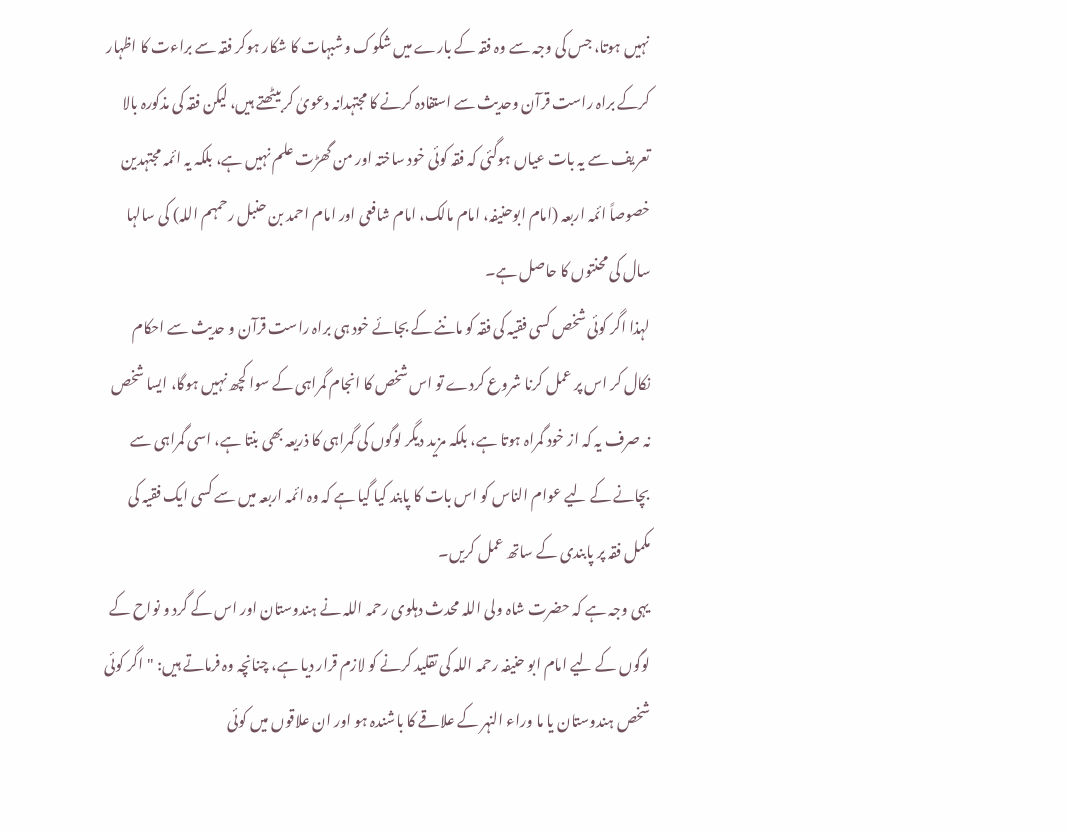نہیں ہوتا، جس کی وجہ سے وہ فقہ کے بارے میں شکوک وشبہات کا شکار ہوکر فقہ سے براءت کا اظہار کرکے براہ راست قرآن وحدیث سے استفادہ کرنے کا مجتہدانہ دعویٰ کر بیٹھتے ہیں، لیکن فقہ کی مذکورہ بالا تعریف سے یہ بات عیاں ہوگئی کہ فقہ کوئی خود ساختہ اور من گھڑت علم نہیں ہے، بلکہ یہ ائمہ مجتہدین خصوصاً ائمہ اربعہ (امام ابوحنیفہ، امام مالک، امام شافعی اور امام احمد بن حنبل رحمہم اللہ) کی سالہا سال کی محنتوں کا حاصل ہے۔
لہذا اگر کوئی شخص کسی فقیہ کی فقہ کو ماننے کے بجائے خود ہی براہ راست قرآن و حدیث سے احکام نکال کر اس پر عمل کرنا شروع کردے تو اس شخص کا انجام گمراہی کے سوا کچھ نہیں ہوگا، ایسا شخص نہ صرف یہ کہ از خود گمراہ ہوتا ہے، بلکہ مزید دیگر لوگوں کی گمراہی کا ذریعہ بھی بنتا ہے، اسی گمراہی سے بچانے کے لیے عوام الناس کو اس بات کا پابند کیا گیا ہے کہ وہ ائمہ اربعہ میں سے کسی ایک فقیہ کی مکمل فقہ پر پابندی کے ساتھ عمل کریں۔
یہی وجہ ہے کہ حضرت شاہ ولی اللہ محدث دہلوی رحمہ اللہ نے ہندوستان اور اس کے گرد و نواح کے لوگوں کے لیے امام ابو حنیفہ رحمہ اللہ کی تقلید کرنے کو لازم قرار دیا ہے، چنانچہ وہ فرماتے ہیں: "اگر کوئی شخص ہندوستان یا ما وراء النہر کے علاقے کا باشندہ ہو اور ان علاقوں میں کوئی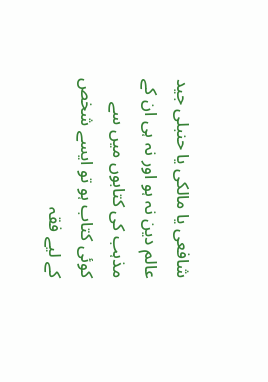شافعی یا مالکی یا حنبلی جید عالم دین نہ ہو اور نہ ہی ان کے مذہب کی کتابوں میں سے کوئی کتاب ہو تو ایسے شخص کے لیے فقہ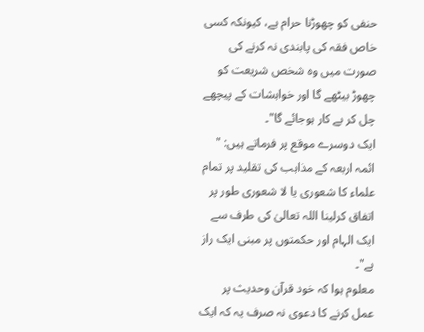حنفی کو چھوڑنا حرام ہے، کیونکہ کسی خاص فقہ کی پابندی نہ کرنے کی صورت میں وہ شخص شریعت کو چھوڑ بیٹھے گا اور خواہشات کے پیچھے چل کر بے کار ہوجائے گا"۔
ایک دوسرے موقع پر فرماتے ہیں: " ائمہ اربعہ کے مذاہب کی تقلید پر تمام علماء کا شعوری یا لا شعوری طور پر اتفاق کرلینا اللہ تعالیٰ کی طرف سے ایک الہام اور حکمتوں پر مبنی ایک راز ہے"۔
معلوم ہوا کہ خود قرآن وحدیث پر عمل کرنے کا دعوی نہ صرف یہ کہ ایک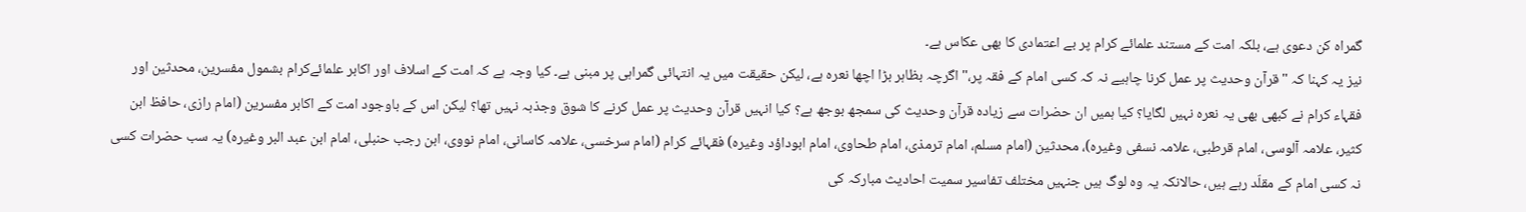گمراہ کن دعوی ہے، بلکہ امت کے مستند علمائے کرام پر بے اعتمادی کا بھی عکاس ہے۔
نیز یہ کہنا کہ "قرآن وحدیث پر عمل کرنا چاہیے نہ کہ کسی امام کے فقہ پر،" اگرچہ بظاہر بڑا اچھا نعرہ ہے، لیکن حقیقت میں یہ انتہائی گمراہی پر مبنی ہے۔ کیا وجہ ہے کہ امت کے اسلاف اور اکابر علمائےکرام بشمول مفسرین، محدثین اور فقہاء کرام نے کبھی بھی یہ نعرہ نہیں لگایا؟ کیا ہمیں ان حضرات سے زیادہ قرآن وحدیث کی سمجھ بوجھ ہے؟ کیا انہیں قرآن وحدیث پر عمل کرنے کا شوق وجذبہ نہیں تھا؟ لیکن اس کے باوجود امت کے اکابر مفسرین (امام رازی، حافظ ابن کثیر، علامہ آلوسی، امام قرطبی، علامہ نسفی وغیرہ)، محدثین (امام مسلم، امام ترمذی، امام طحاوی، امام ابوداؤد وغیرہ) فقہائے کرام (امام سرخسی، علامہ کاسانی، امام نووی، ابن رجب حنبلی، امام ابن عبد البر وغیرہ) یہ سب حضرات کسی نہ کسی امام کے مقلّد رہے ہیں، حالانکہ یہ وہ لوگ ہیں جنہیں مختلف تفاسیر سمیت احادیث مبارکہ کی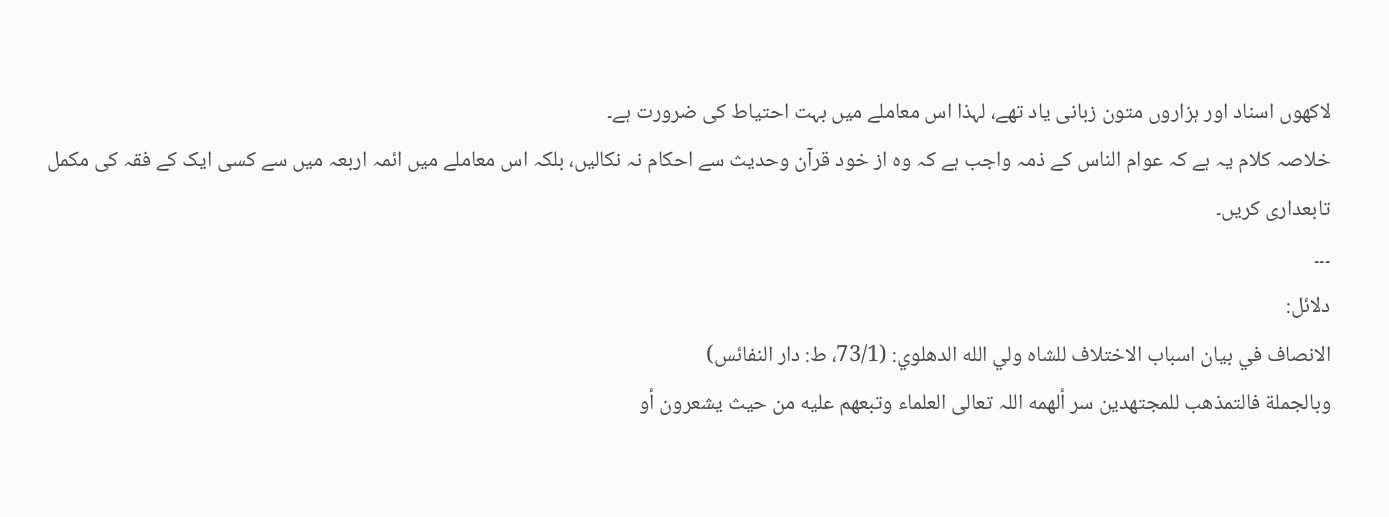لاکھوں اسناد اور ہزاروں متون زبانی یاد تھے، لہذا اس معاملے میں بہت احتیاط کی ضرورت ہے۔
خلاصہ کلام یہ ہے کہ عوام الناس کے ذمہ واجب ہے کہ وہ از خود قرآن وحدیث سے احکام نہ نکالیں، بلکہ اس معاملے میں ائمہ اربعہ میں سے کسی ایک کے فقہ کی مکمل تابعداری کریں۔
۔۔۔
دلائل:
الانصاف في بيان اسباب الاختلاف للشاه ولي الله الدهلوي: (73/1، ط: دار النفائس)
وبالجملة فالتمذهب للمجتهدین سر ألهمه اللہ تعالی العلماء وتبعهم علیه من حیث یشعرون أو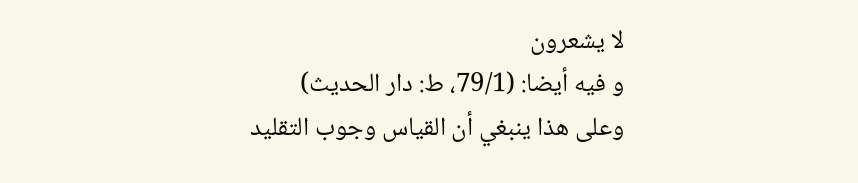لا یشعرون
و فيه أيضا: (79/1، ط: دار الحديث)
وعلى هذا ينبغي أن القياس وجوب التقليد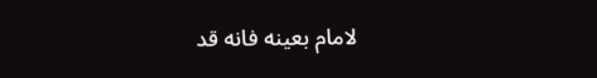لامام بعينه فانه قد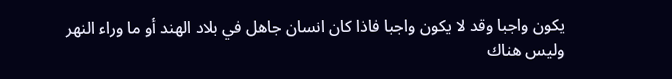يكون واجبا وقد لا يكون واجبا فاذا كان انسان جاهل في بلاد الهند أو ما وراء النهر وليس هناك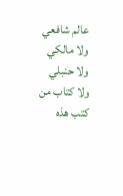عالم شافعي ولا مالكي ولا حنبلي ولا كتاب من كتب هذه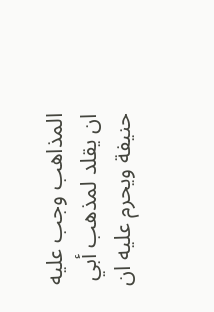المذاهب وجب عليه ان يقلد لمذهب أبي حنيفة ويحرم عليه ان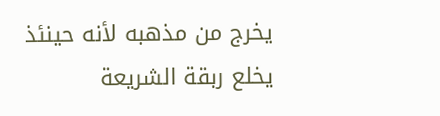يخرج من مذهبه لأنه حينئذ يخلع ربقة الشريعة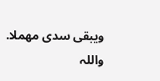ويبقى سدى مهملا.
واللہ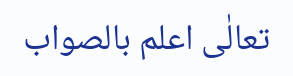تعالٰی اعلم بالصواب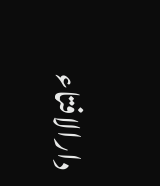دارالافتاء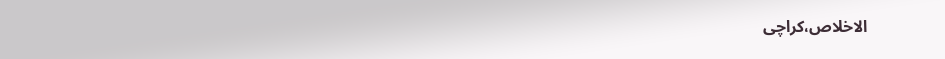الاخلاص،کراچی